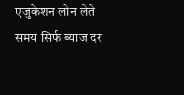एजुकेशन लोन लेते समय सिर्फ ब्याज दर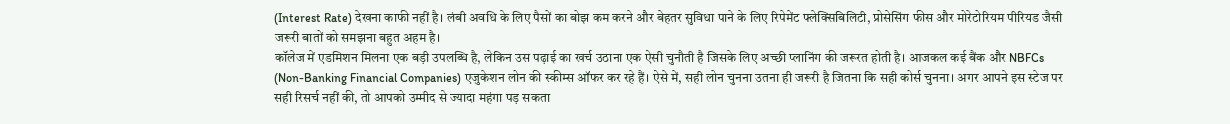(Interest Rate) देखना काफी नहीं है। लंबी अवधि के लिए पैसों का बोझ कम करने और बेहतर सुविधा पाने के लिए रिपेमेंट फ्लेक्सिबिलिटी, प्रोसेसिंग फीस और मोरेटोरियम पीरियड जैसी जरूरी बातों को समझना बहुत अहम है।
कॉलेज में एडमिशन मिलना एक बड़ी उपलब्धि है, लेकिन उस पढ़ाई का खर्च उठाना एक ऐसी चुनौती है जिसके लिए अच्छी प्लानिंग की जरूरत होती है। आजकल कई बैंक और NBFCs (Non-Banking Financial Companies) एजुकेशन लोन की स्कीम्स ऑफर कर रहे हैं। ऐसे में, सही लोन चुनना उतना ही जरूरी है जितना कि सही कोर्स चुनना। अगर आपने इस स्टेज पर सही रिसर्च नहीं की, तो आपको उम्मीद से ज्यादा महंगा पड़ सकता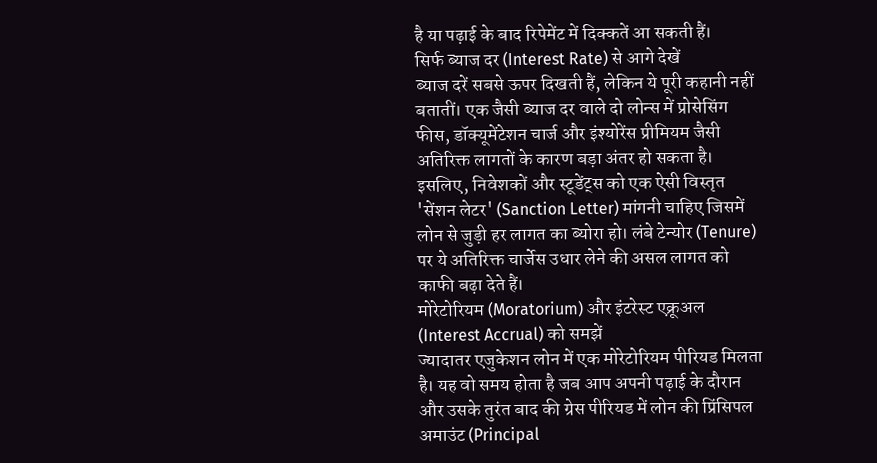है या पढ़ाई के बाद रिपेमेंट में दिक्कतें आ सकती हैं।
सिर्फ ब्याज दर (Interest Rate) से आगे देखें
ब्याज दरें सबसे ऊपर दिखती हैं, लेकिन ये पूरी कहानी नहीं बतातीं। एक जैसी ब्याज दर वाले दो लोन्स में प्रोसेसिंग फीस, डॉक्यूमेंटेशन चार्ज और इंश्योरेंस प्रीमियम जैसी अतिरिक्त लागतों के कारण बड़ा अंतर हो सकता है। इसलिए, निवेशकों और स्टूडेंट्स को एक ऐसी विस्तृत 'सेंशन लेटर' (Sanction Letter) मांगनी चाहिए जिसमें लोन से जुड़ी हर लागत का ब्योरा हो। लंबे टेन्योर (Tenure) पर ये अतिरिक्त चार्जेस उधार लेने की असल लागत को काफी बढ़ा देते हैं।
मोरेटोरियम (Moratorium) और इंटरेस्ट एक्रूअल (Interest Accrual) को समझें
ज्यादातर एजुकेशन लोन में एक मोरेटोरियम पीरियड मिलता है। यह वो समय होता है जब आप अपनी पढ़ाई के दौरान और उसके तुरंत बाद की ग्रेस पीरियड में लोन की प्रिंसिपल अमाउंट (Principal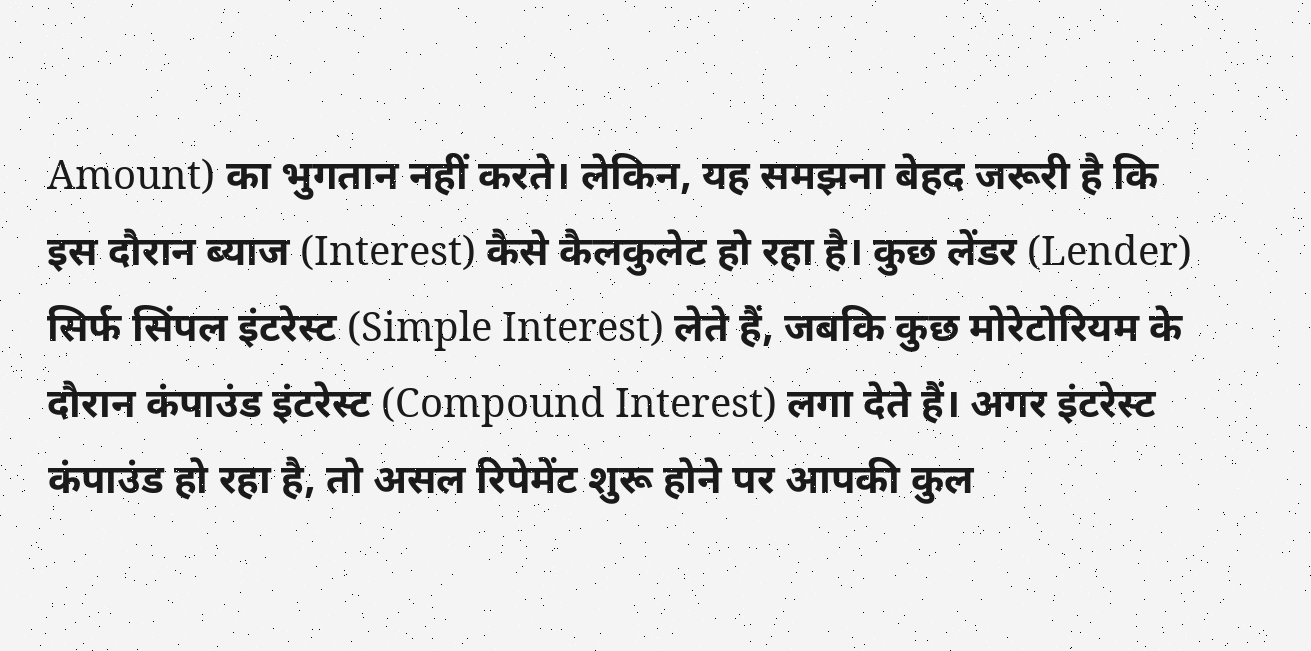Amount) का भुगतान नहीं करते। लेकिन, यह समझना बेहद जरूरी है कि इस दौरान ब्याज (Interest) कैसे कैलकुलेट हो रहा है। कुछ लेंडर (Lender) सिर्फ सिंपल इंटरेस्ट (Simple Interest) लेते हैं, जबकि कुछ मोरेटोरियम के दौरान कंपाउंड इंटरेस्ट (Compound Interest) लगा देते हैं। अगर इंटरेस्ट कंपाउंड हो रहा है, तो असल रिपेमेंट शुरू होने पर आपकी कुल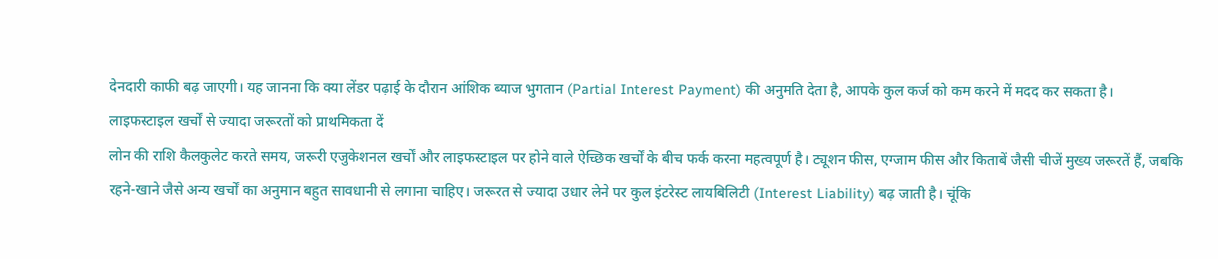देनदारी काफी बढ़ जाएगी। यह जानना कि क्या लेंडर पढ़ाई के दौरान आंशिक ब्याज भुगतान (Partial Interest Payment) की अनुमति देता है, आपके कुल कर्ज को कम करने में मदद कर सकता है।
लाइफस्टाइल खर्चों से ज्यादा जरूरतों को प्राथमिकता दें
लोन की राशि कैलकुलेट करते समय, जरूरी एजुकेशनल खर्चों और लाइफस्टाइल पर होने वाले ऐच्छिक खर्चों के बीच फर्क करना महत्वपूर्ण है। ट्यूशन फीस, एग्जाम फीस और किताबें जैसी चीजें मुख्य जरूरतें हैं, जबकि रहने-खाने जैसे अन्य खर्चों का अनुमान बहुत सावधानी से लगाना चाहिए। जरूरत से ज्यादा उधार लेने पर कुल इंटरेस्ट लायबिलिटी (Interest Liability) बढ़ जाती है। चूंकि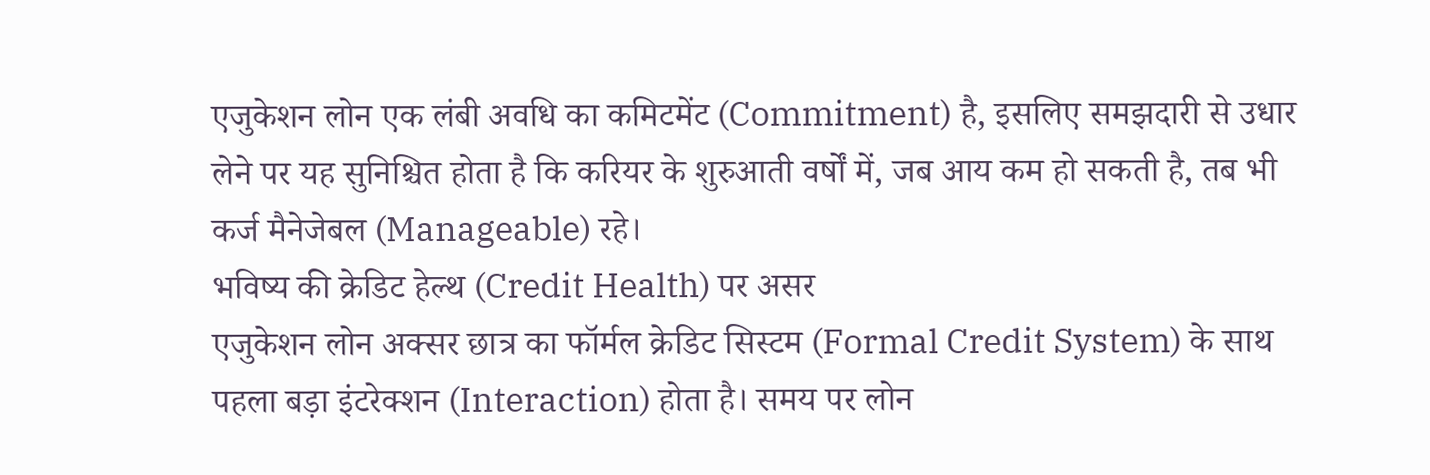एजुकेशन लोन एक लंबी अवधि का कमिटमेंट (Commitment) है, इसलिए समझदारी से उधार लेने पर यह सुनिश्चित होता है कि करियर के शुरुआती वर्षों में, जब आय कम हो सकती है, तब भी कर्ज मैनेजेबल (Manageable) रहे।
भविष्य की क्रेडिट हेल्थ (Credit Health) पर असर
एजुकेशन लोन अक्सर छात्र का फॉर्मल क्रेडिट सिस्टम (Formal Credit System) के साथ पहला बड़ा इंटरेक्शन (Interaction) होता है। समय पर लोन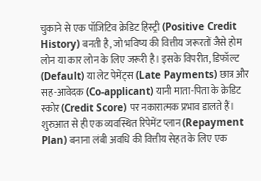चुकाने से एक पॉजिटिव क्रेडिट हिस्ट्री (Positive Credit History) बनती है, जो भविष्य की वित्तीय जरूरतों जैसे होम लोन या कार लोन के लिए जरूरी है। इसके विपरीत, डिफॉल्ट (Default) या लेट पेमेंट्स (Late Payments) छात्र और सह-आवेदक (Co-applicant) यानी माता-पिता के क्रेडिट स्कोर (Credit Score) पर नकारात्मक प्रभाव डालते हैं। शुरुआत से ही एक व्यवस्थित रिपेमेंट प्लान (Repayment Plan) बनाना लंबी अवधि की वित्तीय सेहत के लिए एक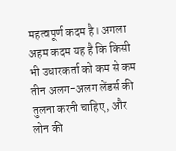महत्वपूर्ण कदम है। अगला अहम कदम यह है कि किसी भी उधारकर्ता को कम से कम तीन अलग-अलग लेंडर्स की तुलना करनी चाहिए, और लोन की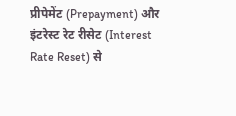प्रीपेमेंट (Prepayment) और इंटरेस्ट रेट रीसेट (Interest Rate Reset) से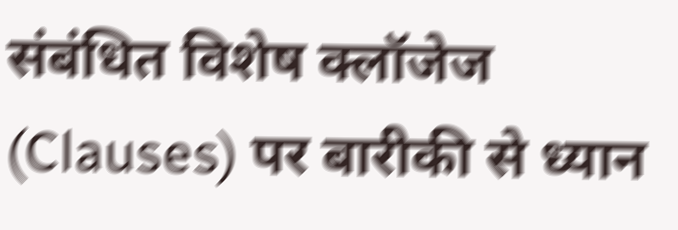संबंधित विशेष क्लॉजेज (Clauses) पर बारीकी से ध्यान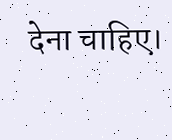देना चाहिए।